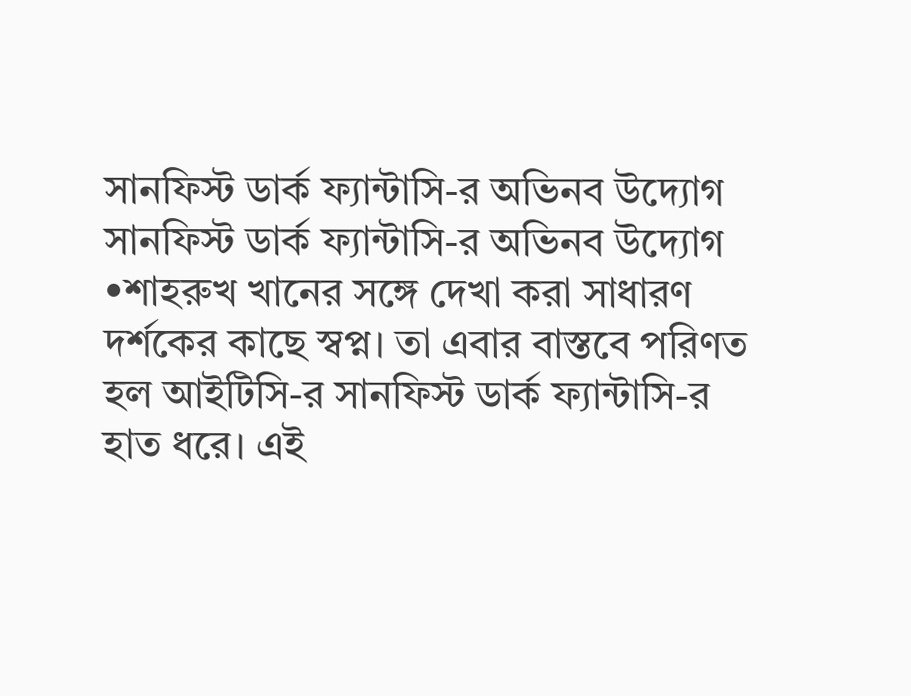সানফিস্ট ডার্ক ফ্যান্টাসি-র অভিনব উদ্যোগ
সানফিস্ট ডার্ক ফ্যান্টাসি-র অভিনব উদ্যোগ
•শাহরুখ খানের সঙ্গে দেখা করা সাধারণ দর্শকের কাছে স্বপ্ন। তা এবার বাস্তবে পরিণত হল আইটিসি-র সানফিস্ট ডার্ক ফ্যান্টাসি-র হাত ধরে। এই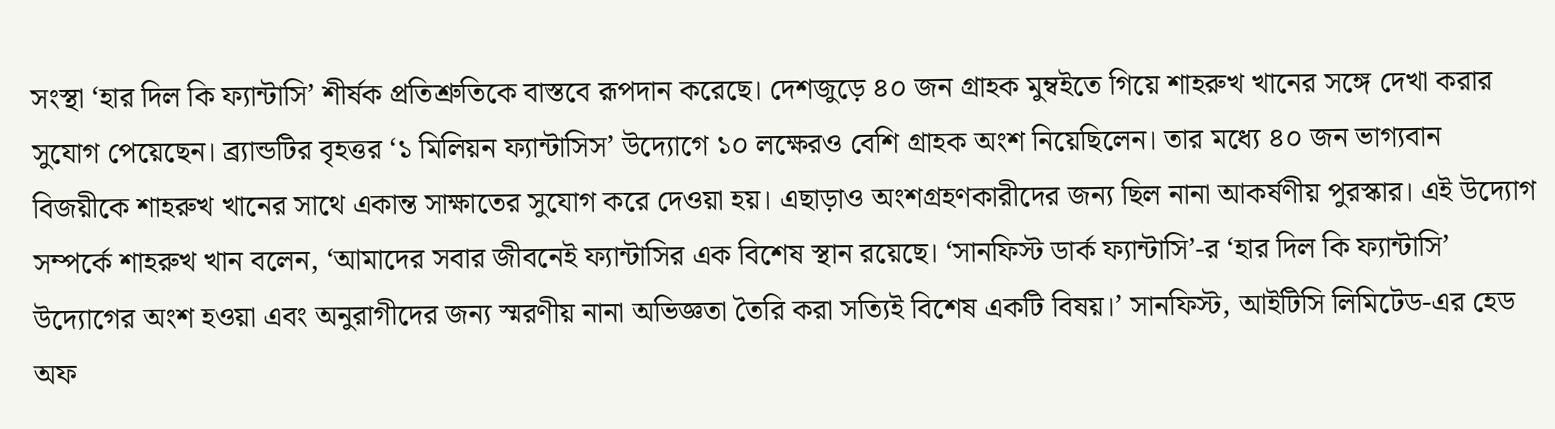সংস্থা ‘হার দিল কি ফ্যান্টাসি’ শীর্ষক প্রতিশ্রুতিকে বাস্তবে রূপদান করেছে। দেশজুড়ে ৪০ জন গ্রাহক মুম্বইতে গিয়ে শাহরুখ খানের সঙ্গে দেখা করার সুযোগ পেয়েছেন। ব্র্যান্ডটির বৃহত্তর ‘১ মিলিয়ন ফ্যান্টাসিস’ উদ্যোগে ১০ লক্ষেরও বেশি গ্রাহক অংশ নিয়েছিলেন। তার মধ্যে ৪০ জন ভাগ্যবান বিজয়ীকে শাহরুখ খানের সাথে একান্ত সাক্ষাতের সুযোগ করে দেওয়া হয়। এছাড়াও অংশগ্রহণকারীদের জন্য ছিল নানা আকর্ষণীয় পুরস্কার। এই উদ্যোগ সম্পর্কে শাহরুখ খান বলেন, ‘আমাদের সবার জীবনেই ফ্যান্টাসির এক বিশেষ স্থান রয়েছে। ‘সানফিস্ট ডার্ক ফ্যান্টাসি’-র ‘হার দিল কি ফ্যান্টাসি’ উদ্যোগের অংশ হওয়া এবং অনুরাগীদের জন্য স্মরণীয় নানা অভিজ্ঞতা তৈরি করা সত্যিই বিশেষ একটি বিষয়।’ সানফিস্ট, আইটিসি লিমিটেড-এর হেড অফ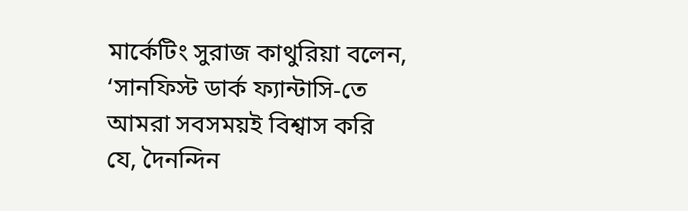মার্কেটিং সুরাজ কাথুরিয়া বলেন, ‘সানফিস্ট ডার্ক ফ্যান্টাসি-তে আমরা সবসময়ই বিশ্বাস করি যে, দৈনন্দিন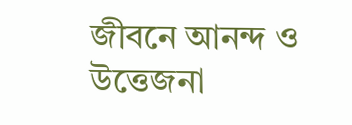জীবনে আনন্দ ও উত্তেজনা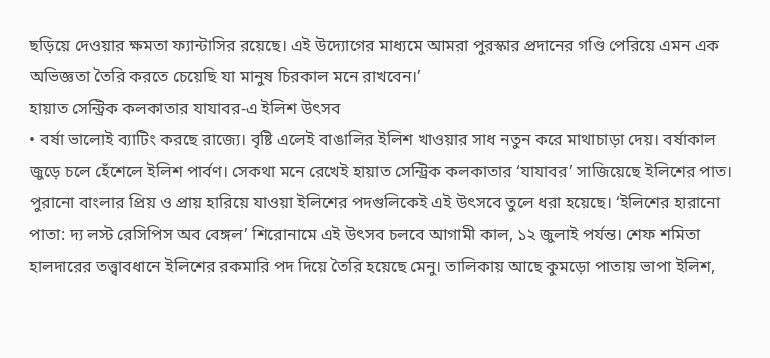ছড়িয়ে দেওয়ার ক্ষমতা ফ্যান্টাসির রয়েছে। এই উদ্যোগের মাধ্যমে আমরা পুরস্কার প্রদানের গণ্ডি পেরিয়ে এমন এক অভিজ্ঞতা তৈরি করতে চেয়েছি যা মানুষ চিরকাল মনে রাখবেন।’
হায়াত সেন্ট্রিক কলকাতার যাযাবর-এ ইলিশ উৎসব
• বর্ষা ভালোই ব্যাটিং করছে রাজ্যে। বৃষ্টি এলেই বাঙালির ইলিশ খাওয়ার সাধ নতুন করে মাথাচাড়া দেয়। বর্ষাকাল জুড়ে চলে হেঁশেলে ইলিশ পার্বণ। সেকথা মনে রেখেই হায়াত সেন্ট্রিক কলকাতার ‘যাযাবর’ সাজিয়েছে ইলিশের পাত। পুরানো বাংলার প্রিয় ও প্রায় হারিয়ে যাওয়া ইলিশের পদগুলিকেই এই উৎসবে তুলে ধরা হয়েছে। ‘ইলিশের হারানো পাতা: দ্য লস্ট রেসিপিস অব বেঙ্গল’ শিরোনামে এই উৎসব চলবে আগামী কাল, ১২ জুলাই পর্যন্ত। শেফ শমিতা হালদারের তত্ত্বাবধানে ইলিশের রকমারি পদ দিয়ে তৈরি হয়েছে মেনু। তালিকায় আছে কুমড়ো পাতায় ভাপা ইলিশ,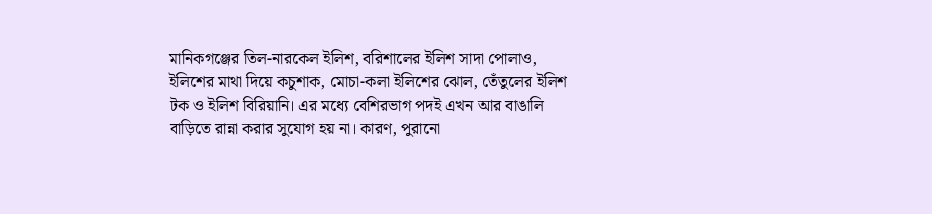মানিকগঞ্জের তিল-নারকেল ইলিশ, বরিশালের ইলিশ সাদা পোলাও, ইলিশের মাথা দিয়ে কচুশাক, মোচা-কলা ইলিশের ঝোল, তেঁতুলের ইলিশ টক ও ইলিশ বিরিয়ানি। এর মধ্যে বেশিরভাগ পদই এখন আর বাঙালি বাড়িতে রান্না করার সুযোগ হয় না। কারণ, পুরানো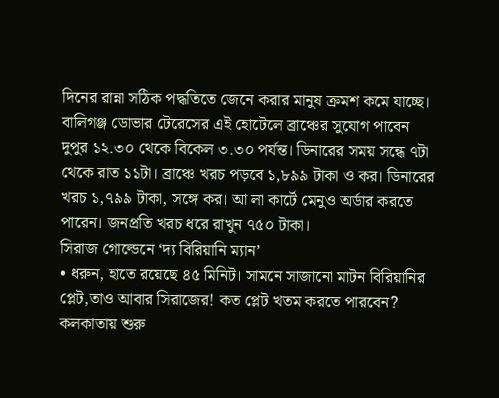দিনের রান্না সঠিক পদ্ধতিতে জেনে করার মানুষ ক্রমশ কমে যাচ্ছে। বালিগঞ্জ ডোভার টেরেসের এই হোটেলে ব্রাঞ্চের সুযোগ পাবেন দুপুর ১২.৩০ থেকে বিকেল ৩.৩০ পর্যন্ত। ডিনারের সময় সন্ধে ৭টা থেকে রাত ১১টা। ব্রাঞ্চে খরচ পড়বে ১,৮৯৯ টাকা ও কর। ডিনারের খরচ ১,৭৯৯ টাকা, সঙ্গে কর। আ লা কার্টে মেনুও অর্ডার করতে পারেন। জনপ্রতি খরচ ধরে রাখুন ৭৫০ টাকা।
সিরাজ গোল্ডেনে ‘দ্য বিরিয়ানি ম্যান’
• ধরুন, হাতে রয়েছে ৪৫ মিনিট। সামনে সাজানো মাটন বিরিয়ানির প্লেট,তাও আবার সিরাজের! কত প্লেট খতম করতে পারবেন? কলকাতায় শুরু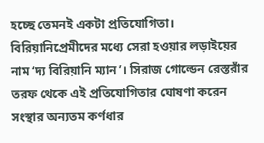হচ্ছে তেমনই একটা প্রতিযোগিতা। বিরিয়ানিপ্রেমীদের মধ্যে সেরা হওয়ার লড়াইয়ের নাম ‘দ্য বিরিয়ানি ম্যান’। সিরাজ গোল্ডেন রেস্তরাঁর তরফ থেকে এই প্রতিযোগিতার ঘোষণা করেন সংস্থার অন্যতম কর্ণধার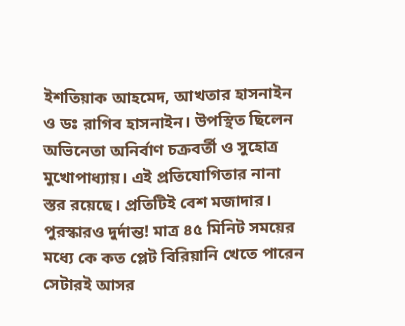ইশতিয়াক আহমেদ, আখতার হাসনাইন ও ডঃ রাগিব হাসনাইন। উপস্থিত ছিলেন অভিনেতা অনির্বাণ চক্রবর্তী ও সুহোত্র মুখোপাধ্যায়। এই প্রতিযোগিতার নানা স্তর রয়েছে। প্রতিটিই বেশ মজাদার। পুরস্কারও দুর্দান্ত! মাত্র ৪৫ মিনিট সময়ের মধ্যে কে কত প্লেট বিরিয়ানি খেতে পারেন সেটারই আসর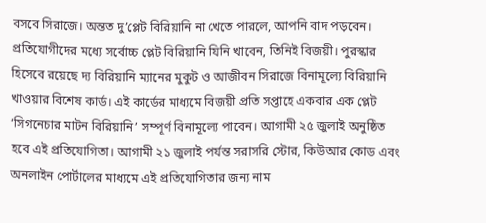বসবে সিরাজে। অন্তত দু’প্লেট বিরিয়ানি না খেতে পারলে, আপনি বাদ পড়বেন। প্রতিযোগীদের মধ্যে সর্বোচ্চ প্লেট বিরিয়ানি যিনি খাবেন, তিনিই বিজয়ী। পুরস্কার হিসেবে রয়েছে দ্য বিরিয়ানি ম্যানের মুকুট ও আজীবন সিরাজে বিনামূল্যে বিরিয়ানি খাওয়ার বিশেষ কার্ড। এই কার্ডের মাধ্যমে বিজয়ী প্রতি সপ্তাহে একবার এক প্লেট ‘সিগনেচার মাটন বিরিয়ানি’ সম্পূর্ণ বিনামূল্যে পাবেন। আগামী ২৫ জুলাই অনুষ্ঠিত হবে এই প্রতিযোগিতা। আগামী ২১ জুলাই পর্যন্ত সরাসরি স্টোর, কিউআর কোড এবং অনলাইন পোর্টালের মাধ্যমে এই প্রতিযোগিতার জন্য নাম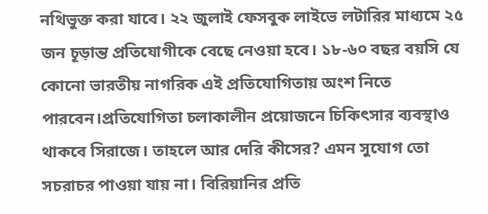নথিভুক্ত করা যাবে। ২২ জুলাই ফেসবুক লাইভে লটারির মাধ্যমে ২৫ জন চূড়ান্ত প্রতিযোগীকে বেছে নেওয়া হবে। ১৮-৬০ বছর বয়সি যে কোনো ভারতীয় নাগরিক এই প্রতিযোগিতায় অংশ নিতে পারবেন।প্রতিযোগিতা চলাকালীন প্রয়োজনে চিকিৎসার ব্যবস্থাও থাকবে সিরাজে। তাহলে আর দেরি কীসের? এমন সুযোগ তো সচরাচর পাওয়া যায় না। বিরিয়ানির প্রতি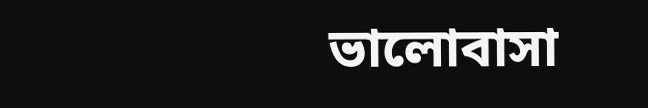ভালোবাসা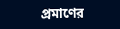প্রমাণের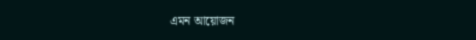এমন আয়োজন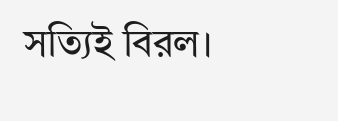সত্যিই বিরল।